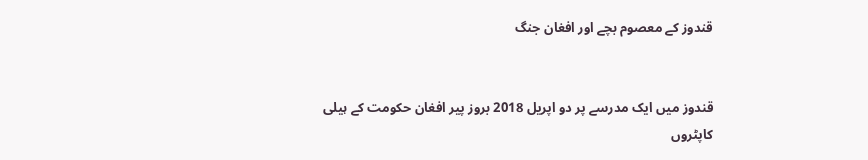قندوز کے معصوم بچے اور افغان جنگ


قندوز میں ایک مدرسے پر دو اپریل 2018 بروز پیر افغان حکومت کے ہیلی کاپٹروں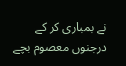نے بمباری کر کے درجنوں معصوم بچے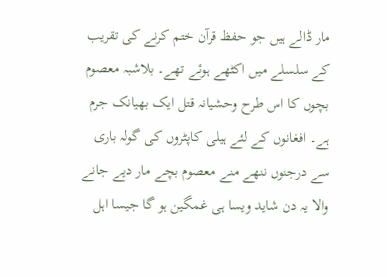مار ڈالے ہیں جو حفظ قرآن ختم کرنے کی تقریب کے سلسلے میں اکٹھے ہوئے تھے۔ بلاشبہ معصوم بچوں کا اس طرح وحشیانہ قتل ایک بھیانک جرم ہے۔ افغانوں کے لئے ہیلی کاپٹروں کی گولہ باری سے درجنوں ننھے منے معصوم بچے مار دیے جانے والا یہ دن شاید ویسا ہی غمگین ہو گا جیسا اہل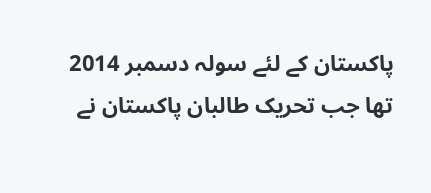پاکستان کے لئے سولہ دسمبر 2014 تھا جب تحریک طالبان پاکستان نے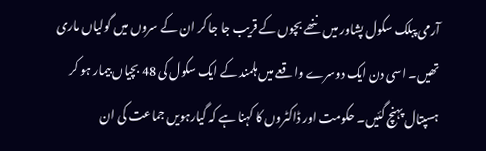آرمی پبلک سکول پشاور میں ننھے بچوں کے قریب جا جا کر ان کے سروں میں گولیاں ماری تھیں۔ اسی دن ایک دوسرے واقعے میں ہلمند کے ایک سکول کی 48 بچیاں بیمار ہو کر ہسپتال پہنچ گئیں۔ حکومت اور ڈاکٹروں کا کہنا ہے کہ گیارہویں جماعت کی ان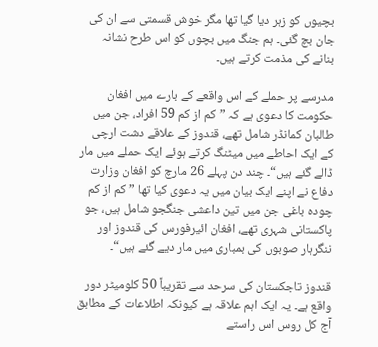بچیوں کو زہر دیا گیا تھا مگر خوش قسمتی سے ان کی جان بچ گئی۔ ہم جنگ میں بچوں کو اس طرح نشانہ بنانے کی مذمت کرتے ہیں۔

مدرسے پر حملے کے اس واقعے کے بارے میں افغان حکومت کا دعوی ہے کہ ”کم از کم 59 افراد، جن میں طالبان کمانڈر شامل تھے، قندوز کے علاقے دشت ارچی کے ایک احاطے میں میٹنگ کرتے ہوئے ایک حملے میں مار ڈالے گئے ہیں“۔ چند دن پہلے 26 مارچ کو افغان وزارت دفاع نے اپنے ایک بیان میں یہ دعوی کیا تھا ”کم از کم چودہ باغی جن میں تین داعشی جنگجو شامل ہیں، جو پاکستانی شہری تھے، افغان ائیرفورس کی قندوز اور ننگرہار صوبوں کی بمباری میں مار دیے گئے ہیں“۔

قندوز تاجکستان کی سرحد سے تقریباً 50 کلومیٹر دور واقع ہے۔ یہ ایک اہم علاقہ ہے کیونکہ اطلاعات کے مطابق آج کل روس اس راستے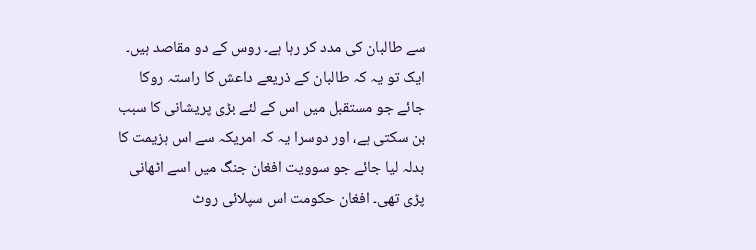سے طالبان کی مدد کر رہا ہے۔ روس کے دو مقاصد ہیں۔ ایک تو یہ کہ طالبان کے ذریعے داعش کا راستہ روکا جائے جو مستقبل میں اس کے لئے بڑی پریشانی کا سبب بن سکتی ہے، اور دوسرا یہ کہ امریکہ سے اس ہزیمت کا بدلہ لیا جائے جو سوویت افغان جنگ میں اسے اٹھانی پڑی تھی۔ افغان حکومت اس سپلائی روٹ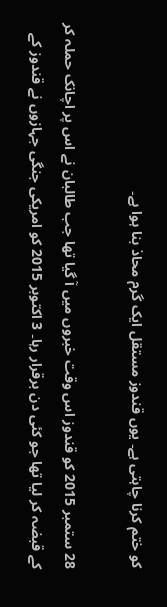کو ختم کرنا چاہتی ہے۔ یوں قندوز مستقل ایک گرم محاذ بنا ہوا ہے۔

28 ستمبر 2015 کو قندوز اس وقت خبروں میں آ گیا تھا جب طالبان نے اس پر اچانک حملہ کر کے قبضہ کر لیا تھا جو کئی دن برقرار رہا۔ 3 اکتوبر 2015 کو امریکی جنگی جہازوں نے قندوز کے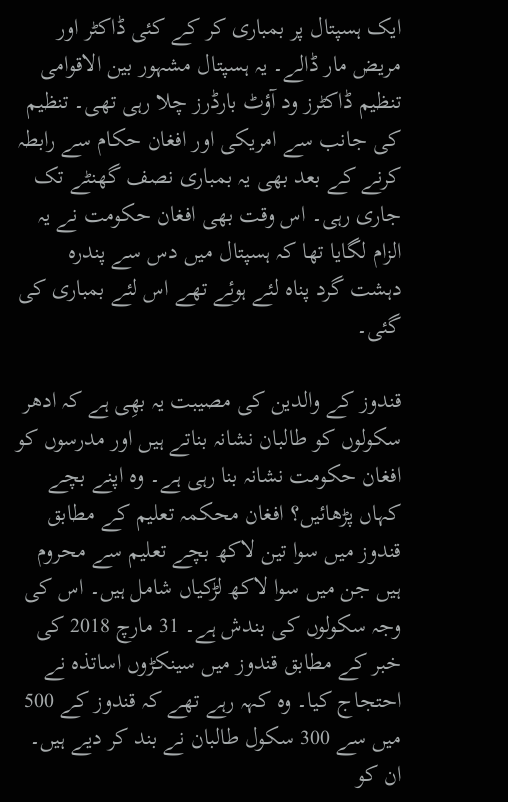ایک ہسپتال پر بمباری کر کے کئی ڈاکٹر اور مریض مار ڈالے۔ یہ ہسپتال مشہور بین الاقوامی تنظیم ڈاکٹرز ود آؤٹ بارڈرز چلا رہی تھی۔ تنظیم کی جانب سے امریکی اور افغان حکام سے رابطہ کرنے کے بعد بھی یہ بمباری نصف گھنٹے تک جاری رہی۔ اس وقت بھی افغان حکومت نے یہ الزام لگایا تھا کہ ہسپتال میں دس سے پندرہ دہشت گرد پناہ لئے ہوئے تھے اس لئے بمباری کی گئی۔

قندوز کے والدین کی مصیبت یہ بھِی ہے کہ ادھر سکولوں کو طالبان نشانہ بناتے ہیں اور مدرسوں کو افغان حکومت نشانہ بنا رہی ہے۔ وہ اپنے بچے کہاں پڑھائیں؟ افغان محکمہ تعلیم کے مطابق قندوز میں سوا تین لاکھ بچے تعلیم سے محروم ہیں جن میں سوا لاکھ لڑکیاں شامل ہیں۔ اس کی وجہ سکولوں کی بندش ہے۔ 31 مارچ 2018 کی خبر کے مطابق قندوز میں سینکڑوں اساتذہ نے احتجاج کیا۔ وہ کہہ رہے تھے کہ قندوز کے 500 میں سے 300 سکول طالبان نے بند کر دیے ہیں۔ ان کو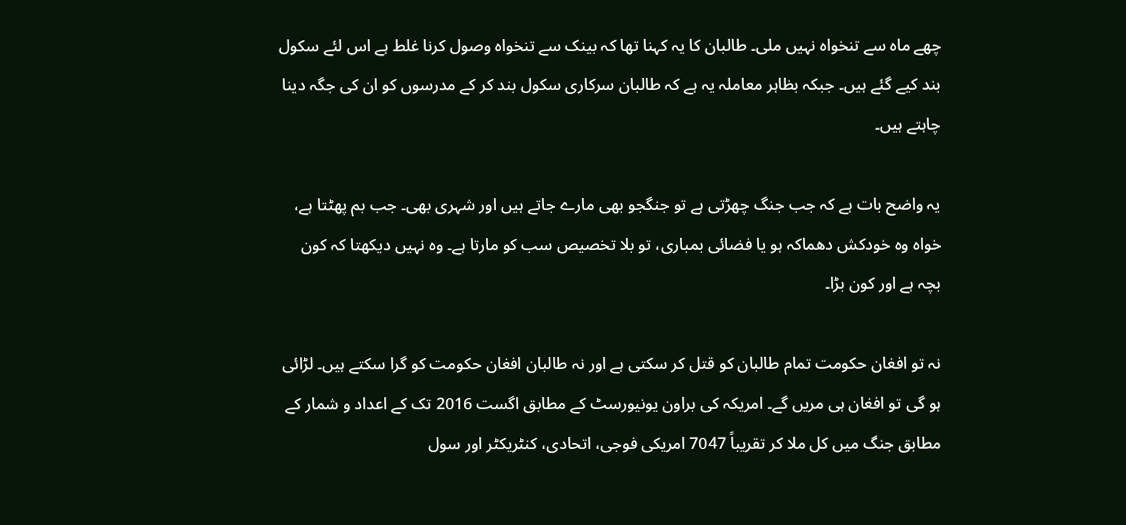چھے ماہ سے تنخواہ نہیں ملی۔ طالبان کا یہ کہنا تھا کہ بینک سے تنخواہ وصول کرنا غلط ہے اس لئے سکول بند کیے گئے ہیں۔ جبکہ بظاہر معاملہ یہ ہے کہ طالبان سرکاری سکول بند کر کے مدرسوں کو ان کی جگہ دینا چاہتے ہیں۔

یہ واضح بات ہے کہ جب جنگ چھڑتی ہے تو جنگجو بھی مارے جاتے ہیں اور شہری بھی۔ جب بم پھٹتا ہے، خواہ وہ خودکش دھماکہ ہو یا فضائی بمباری، تو بلا تخصیص سب کو مارتا ہے۔ وہ نہیں دیکھتا کہ کون بچہ ہے اور کون بڑا۔

نہ تو افغان حکومت تمام طالبان کو قتل کر سکتی ہے اور نہ طالبان افغان حکومت کو گرا سکتے ہیں۔ لڑائی ہو گی تو افغان ہی مریں گے۔ امریکہ کی براون یونیورسٹ کے مطابق اگست 2016 تک کے اعداد و شمار کے مطابق جنگ میں کل ملا کر تقریباً 7047 امریکی فوجی، اتحادی، کنٹریکٹر اور سول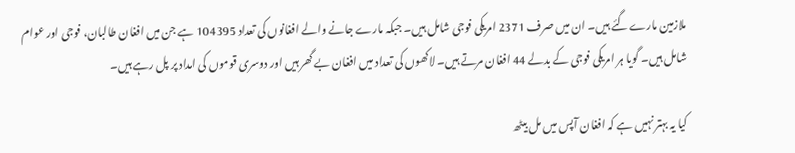ملازمین مارے گئے ہیں۔ ان میں صرف 2371 امریکی فوجی شامل ہیں۔ جبکہ مارے جانے والے افغانوں کی تعداد 104395 ہے جن میں افغان طالبان، فوجی اور عوام شامل ہیں۔ گویا ہر امریکی فوجی کے بدلے 44 افغان مرتے ہیں۔ لاکھوں کی تعداد میں افغان بے گھر ہیں اور دوسری قوموں کی امداد پر پل رہے ہیں۔

کیا یہ بہتر نہیں ہے کہ افغان آپس میں مل بیٹھ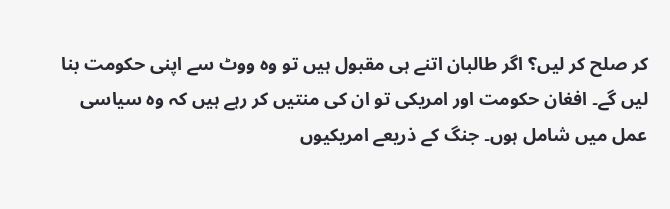کر صلح کر لیں؟ اگر طالبان اتنے ہی مقبول ہیں تو وہ ووٹ سے اپنی حکومت بنا لیں گے۔ افغان حکومت اور امریکی تو ان کی منتیں کر رہے ہیں کہ وہ سیاسی عمل میں شامل ہوں۔ جنگ کے ذریعے امریکیوں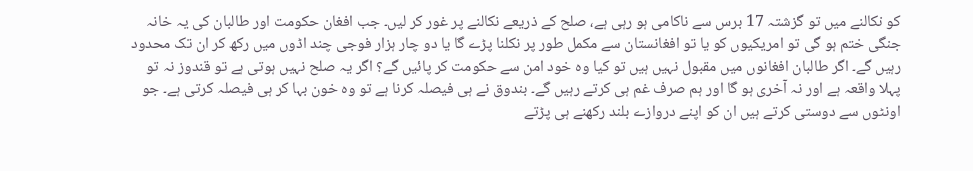کو نکالنے میں تو گزشتہ 17 برس سے ناکامی ہو رہی ہے، صلح کے ذریعے نکالنے پر غور کر لیں۔ جب افغان حکومت اور طالبان کی یہ خانہ جنگی ختم ہو گی تو امریکیوں کو یا تو افغانستان سے مکمل طور پر نکلنا پڑے گا یا دو چار ہزار فوجی چند اڈوں میں رکھ کر ان تک محدود رہیں گے۔ اگر طالبان افغانوں میں مقبول نہیں ہیں تو کیا وہ خود امن سے حکومت کر پائیں گے؟ اگر یہ صلح نہیں ہوتی ہے تو قندوز نہ تو پہلا واقعہ ہے اور نہ آخری ہو گا اور ہم صرف غم ہی کرتے رہیں گے۔ بندوق نے ہی فیصلہ کرنا ہے تو وہ خون بہا کر ہی فیصلہ کرتی ہے۔ جو اونٹوں سے دوستی کرتے ہیں ان کو اپنے دروازے بلند رکھنے ہی پڑتے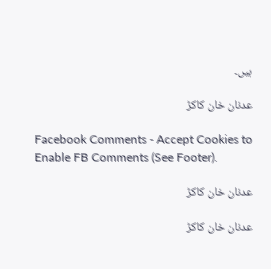ہیں۔

عدنان خان کاکڑ

Facebook Comments - Accept Cookies to Enable FB Comments (See Footer).

عدنان خان کاکڑ

عدنان خان کاکڑ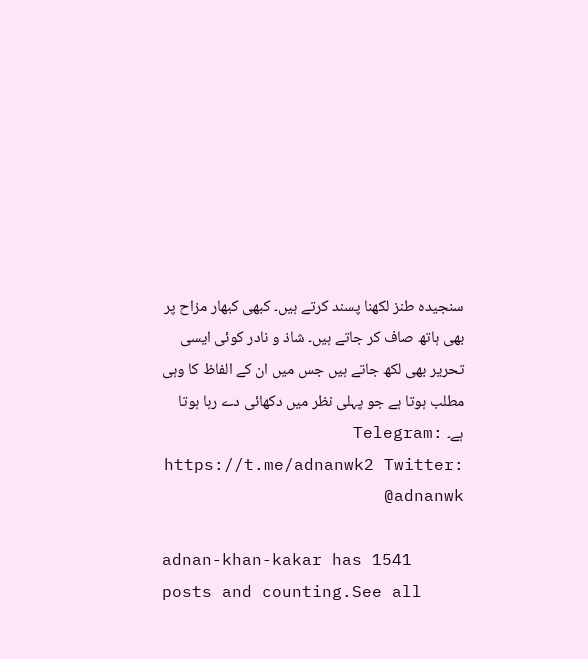سنجیدہ طنز لکھنا پسند کرتے ہیں۔ کبھی کبھار مزاح پر بھی ہاتھ صاف کر جاتے ہیں۔ شاذ و نادر کوئی ایسی تحریر بھی لکھ جاتے ہیں جس میں ان کے الفاظ کا وہی مطلب ہوتا ہے جو پہلی نظر میں دکھائی دے رہا ہوتا ہے۔ Telegram: https://t.me/adnanwk2 Twitter: @adnanwk

adnan-khan-kakar has 1541 posts and counting.See all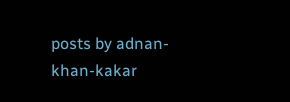posts by adnan-khan-kakar